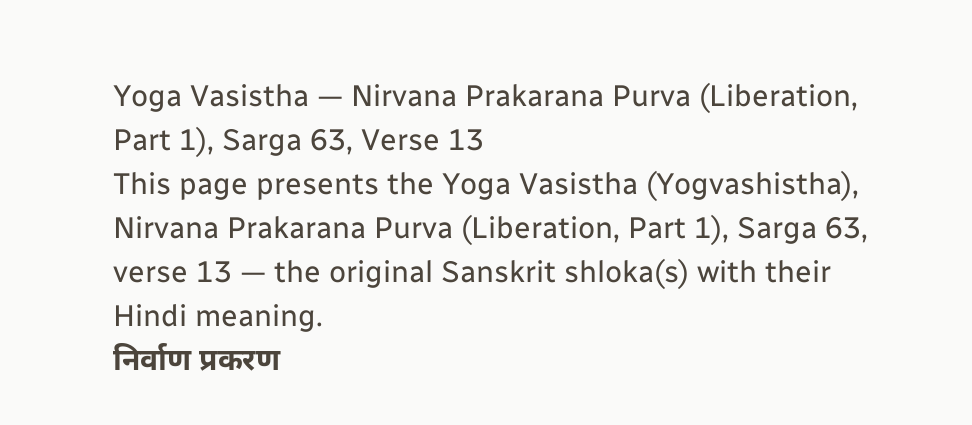Yoga Vasistha — Nirvana Prakarana Purva (Liberation, Part 1), Sarga 63, Verse 13
This page presents the Yoga Vasistha (Yogvashistha), Nirvana Prakarana Purva (Liberation, Part 1), Sarga 63, verse 13 — the original Sanskrit shloka(s) with their Hindi meaning.
निर्वाण प्रकरण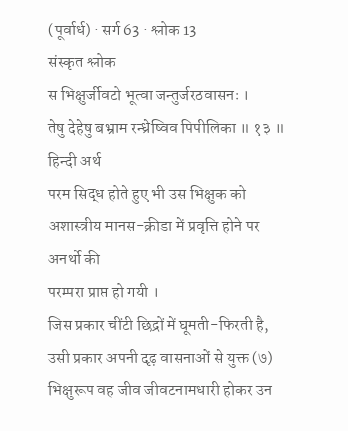(पूर्वार्ध) · सर्ग 63 · श्लोक 13
संस्कृत श्लोक
स भिक्षुर्जीवटो भूत्वा जन्तुर्जरठवासनः ।
तेषु देहेषु बभ्राम रन्ध्रेष्विव पिपीलिका ॥ १३ ॥
हिन्दी अर्थ
परम सिद्ध होते हुए भी उस भिक्षुक को अशास्त्रीय मानस-क्रीडा में प्रवृत्ति होने पर अनर्थो की
परम्परा प्राप्त हो गयी ।
जिस प्रकार चींटी छिद्रों में घूमती-फिरती है, उसी प्रकार अपनी दृढ़ वासनाओं से युक्त (७)
भिक्षुरूप वह जीव जीवटनामधारी होकर उन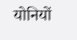योनियों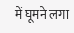में घूमने लगा